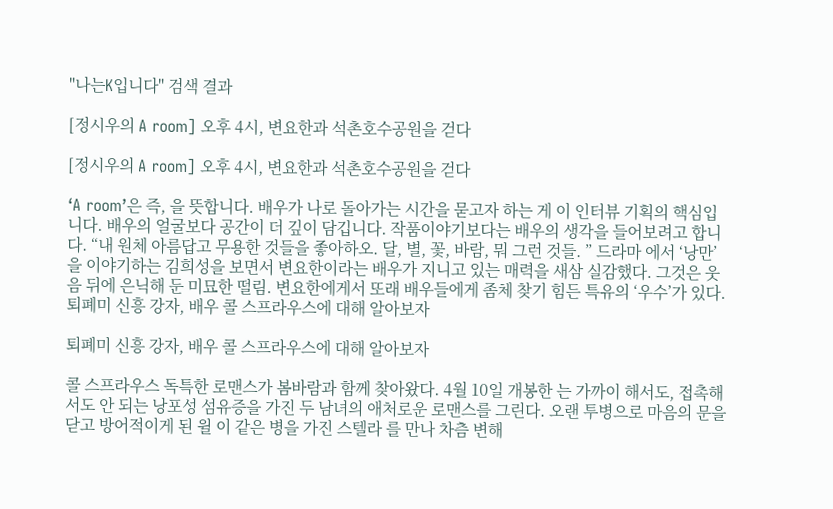"나는K입니다" 검색 결과

[정시우의 A room] 오후 4시, 변요한과 석촌호수공원을 걷다

[정시우의 A room] 오후 4시, 변요한과 석촌호수공원을 걷다

‘A room’은 즉, 을 뜻합니다. 배우가 나로 돌아가는 시간을 묻고자 하는 게 이 인터뷰 기획의 핵심입니다. 배우의 얼굴보다 공간이 더 깊이 담깁니다. 작품이야기보다는 배우의 생각을 들어보려고 합니다. “내 원체 아름답고 무용한 것들을 좋아하오. 달, 별, 꽃, 바람, 뭐 그런 것들. ” 드라마 에서 ‘낭만’을 이야기하는 김희성을 보면서 변요한이라는 배우가 지니고 있는 매력을 새삼 실감했다. 그것은 웃음 뒤에 은닉해 둔 미묘한 떨림. 변요한에게서 또래 배우들에게 좀체 찾기 힘든 특유의 ‘우수’가 있다.
퇴폐미 신흥 강자, 배우 콜 스프라우스에 대해 알아보자

퇴폐미 신흥 강자, 배우 콜 스프라우스에 대해 알아보자

콜 스프라우스 독특한 로맨스가 봄바람과 함께 찾아왔다. 4월 10일 개봉한 는 가까이 해서도, 접촉해서도 안 되는 낭포성 섬유증을 가진 두 남녀의 애처로운 로맨스를 그린다. 오랜 투병으로 마음의 문을 닫고 방어적이게 된 윌 이 같은 병을 가진 스텔라 를 만나 차츰 변해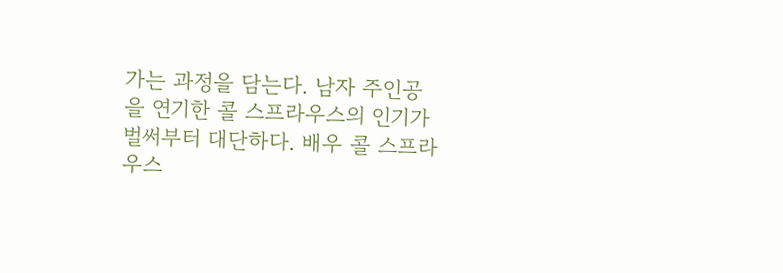가는 과정을 담는다. 남자 주인공을 연기한 콜 스프라우스의 인기가 벌써부터 대단하다. 배우 콜 스프라우스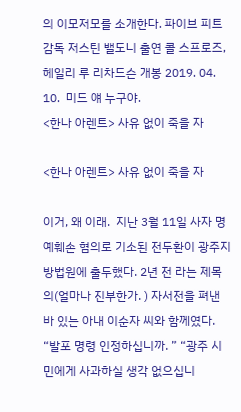의 이모저모를 소개한다. 파이브 피트 감독 저스틴 밸도니 출연 콜 스프로즈, 헤일리 루 리차드슨 개봉 2019. 04. 10.  미드 얘 누구야.
<한나 아렌트> 사유 없이 죽을 자

<한나 아렌트> 사유 없이 죽을 자

이거, 왜 이래.  지난 3월 11일 사자 명예훼손 혐의로 기소된 전두환이 광주지방법원에 출두했다. 2년 전 라는 제목의(얼마나 진부한가. ) 자서전을 펴낸 바 있는 아내 이순자 씨와 함께였다. “발포 명령 인정하십니까. ” “광주 시민에게 사과하실 생각 없으십니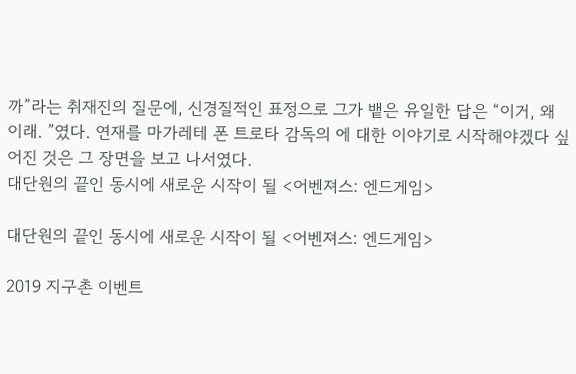까”라는 취재진의 질문에, 신경질적인 표정으로 그가 뱉은 유일한 답은 “이거, 왜 이래. ”였다. 연재를 마가레테 폰 트로타 감독의 에 대한 이야기로 시작해야겠다 싶어진 것은 그 장면을 보고 나서였다.
대단원의 끝인 동시에 새로운 시작이 될 <어벤져스: 엔드게임>

대단원의 끝인 동시에 새로운 시작이 될 <어벤져스: 엔드게임>

2019 지구촌 이벤트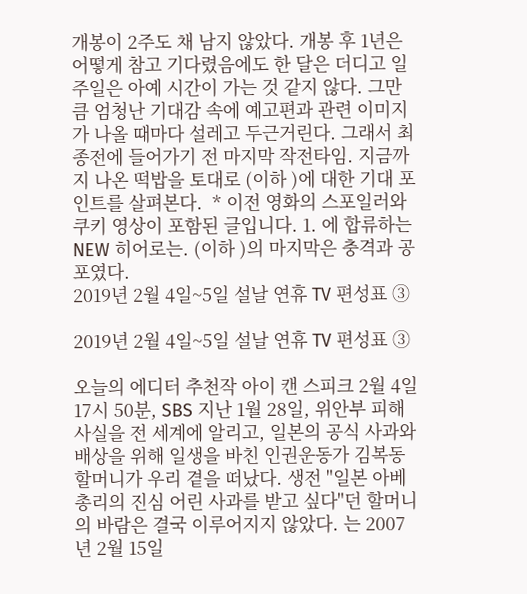개봉이 2주도 채 남지 않았다. 개봉 후 1년은 어떻게 참고 기다렸음에도 한 달은 더디고 일주일은 아예 시간이 가는 것 같지 않다. 그만큼 엄청난 기대감 속에 예고편과 관련 이미지가 나올 때마다 설레고 두근거린다. 그래서 최종전에 들어가기 전 마지막 작전타임. 지금까지 나온 떡밥을 토대로 (이하 )에 대한 기대 포인트를 살펴본다.  * 이전 영화의 스포일러와 쿠키 영상이 포함된 글입니다. 1. 에 합류하는 NEW 히어로는. (이하 )의 마지막은 충격과 공포였다.
2019년 2월 4일~5일 설날 연휴 TV 편성표 ③

2019년 2월 4일~5일 설날 연휴 TV 편성표 ③

오늘의 에디터 추천작 아이 캔 스피크 2월 4일 17시 50분, SBS 지난 1월 28일, 위안부 피해 사실을 전 세계에 알리고, 일본의 공식 사과와 배상을 위해 일생을 바친 인권운동가 김복동 할머니가 우리 곁을 떠났다. 생전 "일본 아베 총리의 진심 어린 사과를 받고 싶다"던 할머니의 바람은 결국 이루어지지 않았다. 는 2007년 2월 15일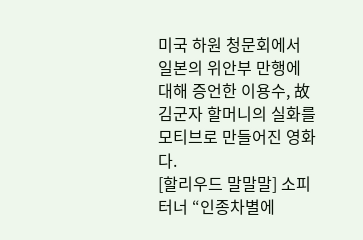미국 하원 청문회에서 일본의 위안부 만행에 대해 증언한 이용수, 故 김군자 할머니의 실화를 모티브로 만들어진 영화다.
[할리우드 말말말] 소피 터너 “인종차별에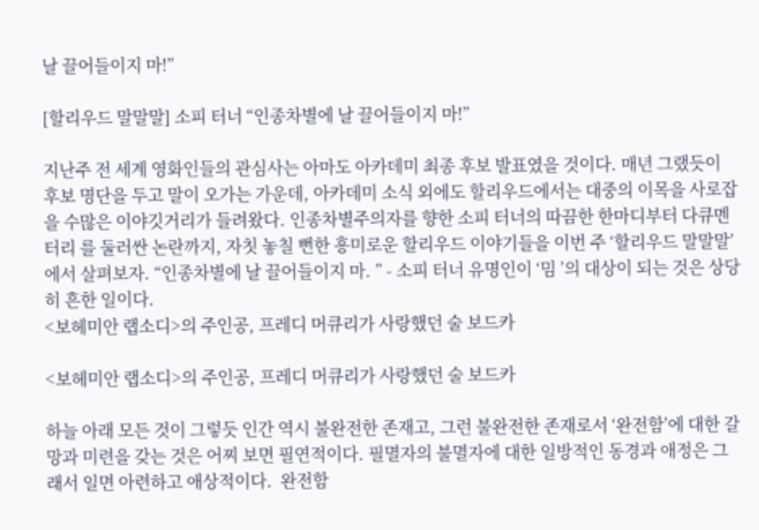날 끌어들이지 마!”

[할리우드 말말말] 소피 터너 “인종차별에 날 끌어들이지 마!”

지난주 전 세계 영화인들의 관심사는 아마도 아카데미 최종 후보 발표였을 것이다. 매년 그랬듯이 후보 명단을 두고 말이 오가는 가운데, 아카데미 소식 외에도 할리우드에서는 대중의 이목을 사로잡을 수많은 이야깃거리가 들려왔다. 인종차별주의자를 향한 소피 터너의 따끔한 한마디부터 다큐멘터리 를 둘러싼 논란까지, 자칫 놓칠 뻔한 흥미로운 할리우드 이야기들을 이번 주 ‘할리우드 말말말’에서 살펴보자. “인종차별에 날 끌어들이지 마. ” - 소피 터너 유명인이 ‘밈 ’의 대상이 되는 것은 상당히 흔한 일이다.
<보헤미안 랩소디>의 주인공, 프레디 머큐리가 사랑했던 술 보드카

<보헤미안 랩소디>의 주인공, 프레디 머큐리가 사랑했던 술 보드카

하늘 아래 모든 것이 그렇듯 인간 역시 불완전한 존재고, 그런 불완전한 존재로서 ‘완전함’에 대한 갈망과 미련을 갖는 것은 어찌 보면 필연적이다. 필멸자의 불멸자에 대한 일방적인 동경과 애정은 그래서 일면 아련하고 애상적이다.  완전함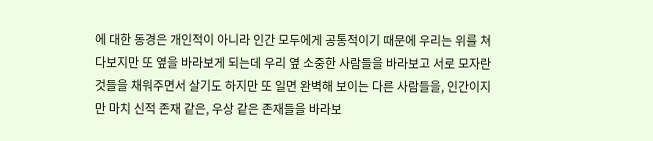에 대한 동경은 개인적이 아니라 인간 모두에게 공통적이기 때문에 우리는 위를 쳐다보지만 또 옆을 바라보게 되는데 우리 옆 소중한 사람들을 바라보고 서로 모자란 것들을 채워주면서 살기도 하지만 또 일면 완벽해 보이는 다른 사람들을, 인간이지만 마치 신적 존재 같은, 우상 같은 존재들을 바라보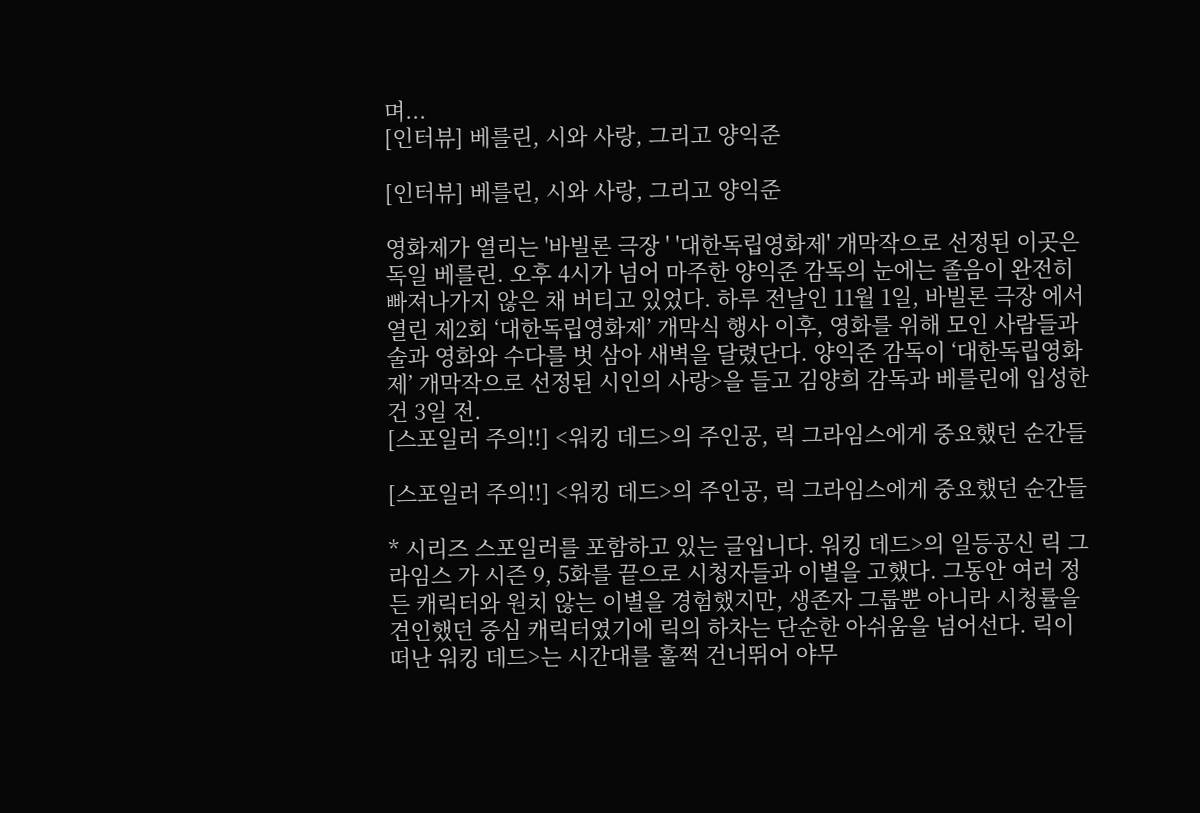며...
[인터뷰] 베를린, 시와 사랑, 그리고 양익준

[인터뷰] 베를린, 시와 사랑, 그리고 양익준

영화제가 열리는 '바빌론 극장 ' '대한독립영화제' 개막작으로 선정된 이곳은 독일 베를린. 오후 4시가 넘어 마주한 양익준 감독의 눈에는 졸음이 완전히 빠져나가지 않은 채 버티고 있었다. 하루 전날인 11월 1일, 바빌론 극장 에서 열린 제2회 ‘대한독립영화제’ 개막식 행사 이후, 영화를 위해 모인 사람들과 술과 영화와 수다를 벗 삼아 새벽을 달렸단다. 양익준 감독이 ‘대한독립영화제’ 개막작으로 선정된 시인의 사랑>을 들고 김양희 감독과 베를린에 입성한 건 3일 전.
[스포일러 주의!!] <워킹 데드>의 주인공, 릭 그라임스에게 중요했던 순간들

[스포일러 주의!!] <워킹 데드>의 주인공, 릭 그라임스에게 중요했던 순간들

* 시리즈 스포일러를 포함하고 있는 글입니다. 워킹 데드>의 일등공신 릭 그라임스 가 시즌 9, 5화를 끝으로 시청자들과 이별을 고했다. 그동안 여러 정든 캐릭터와 원치 않는 이별을 경험했지만, 생존자 그룹뿐 아니라 시청률을 견인했던 중심 캐릭터였기에 릭의 하차는 단순한 아쉬움을 넘어선다. 릭이 떠난 워킹 데드>는 시간대를 훌쩍 건너뛰어 야무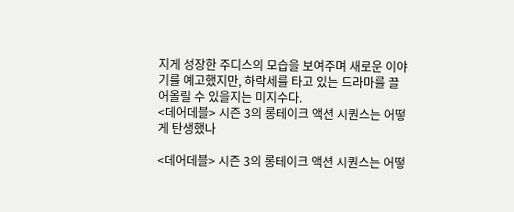지게 성장한 주디스의 모습을 보여주며 새로운 이야기를 예고했지만, 하락세를 타고 있는 드라마를 끌어올릴 수 있을지는 미지수다.
<데어데블> 시즌 3의 롱테이크 액션 시퀀스는 어떻게 탄생했나

<데어데블> 시즌 3의 롱테이크 액션 시퀀스는 어떻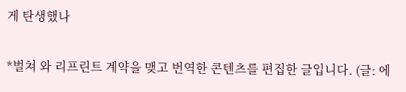게 탄생했나

*벌쳐 와 리프린트 계약을 맺고 번역한 콘텐츠를 편집한 글입니다. (글: 에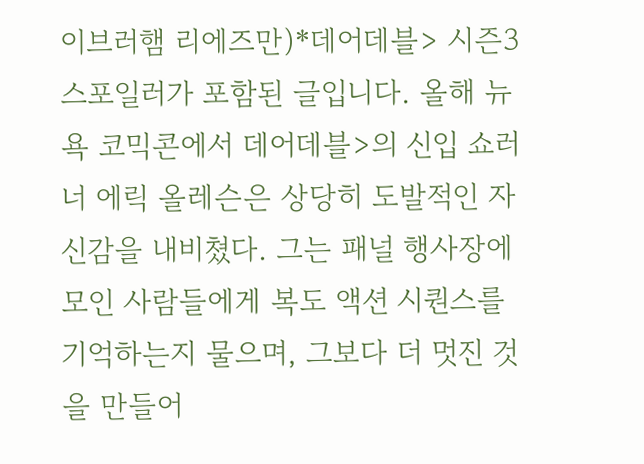이브러햄 리에즈만)*데어데블> 시즌3 스포일러가 포함된 글입니다. 올해 뉴욕 코믹콘에서 데어데블>의 신입 쇼러너 에릭 올레슨은 상당히 도발적인 자신감을 내비쳤다. 그는 패널 행사장에 모인 사람들에게 복도 액션 시퀀스를 기억하는지 물으며, 그보다 더 멋진 것을 만들어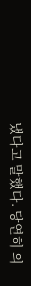냈다고 말했다. 당연히 의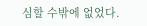심할 수밖에 없었다.